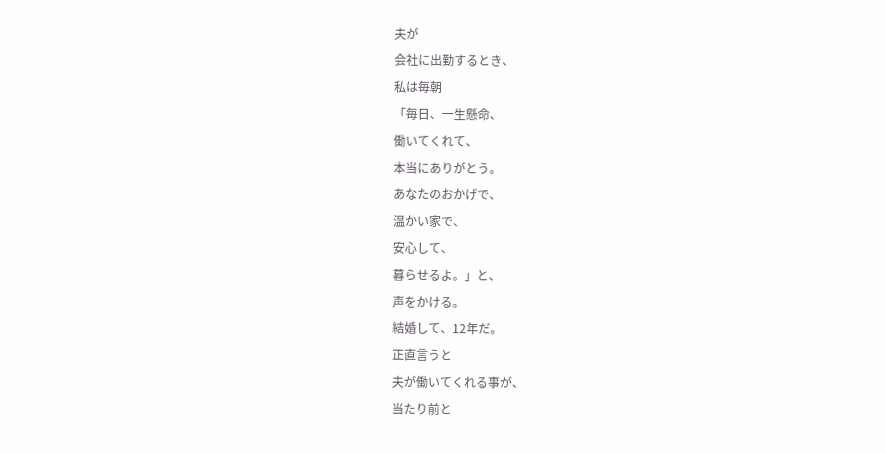夫が
会社に出勤するとき、
私は毎朝
「毎日、一生懸命、
働いてくれて、
本当にありがとう。
あなたのおかげで、
温かい家で、
安心して、
暮らせるよ。」と、
声をかける。
結婚して、12年だ。
正直言うと
夫が働いてくれる事が、
当たり前と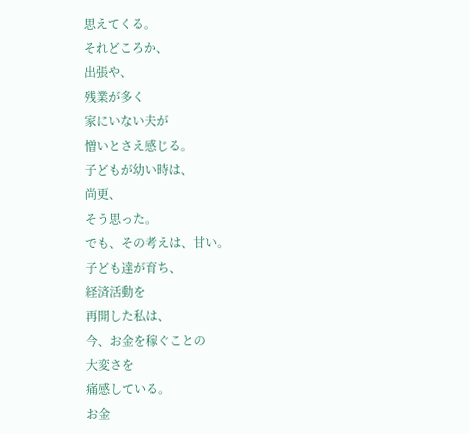思えてくる。
それどころか、
出張や、
残業が多く
家にいない夫が
憎いとさえ感じる。
子どもが幼い時は、
尚更、
そう思った。
でも、その考えは、甘い。
子ども達が育ち、
経済活動を
再開した私は、
今、お金を稼ぐことの
大変さを
痛感している。
お金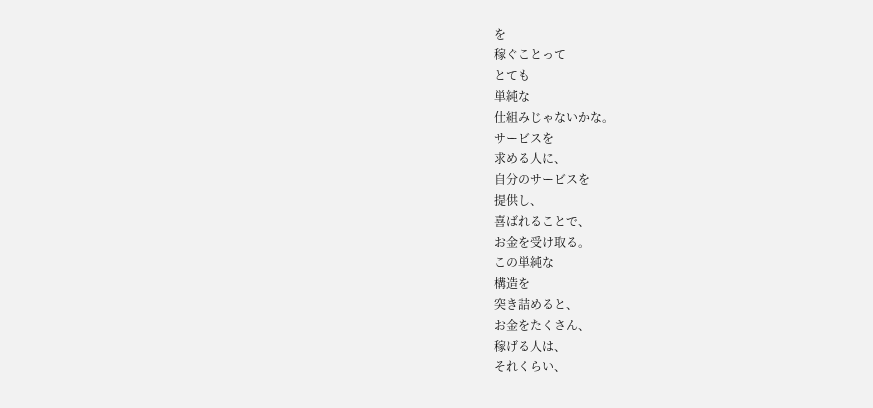を
稼ぐことって
とても
単純な
仕組みじゃないかな。
サービスを
求める人に、
自分のサービスを
提供し、
喜ばれることで、
お金を受け取る。
この単純な
構造を
突き詰めると、
お金をたくさん、
稼げる人は、
それくらい、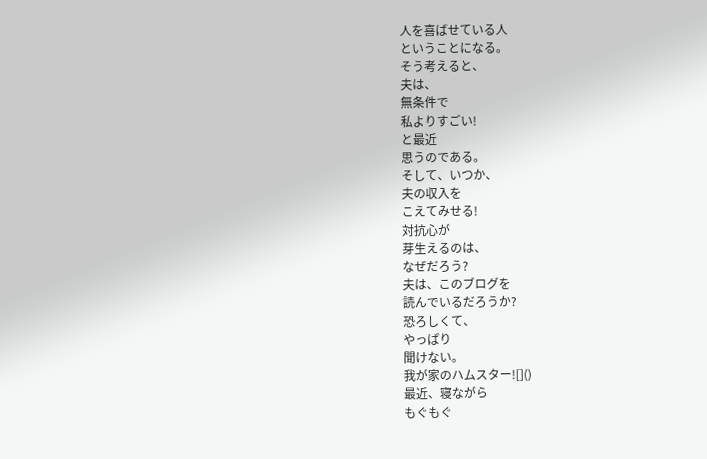人を喜ばせている人
ということになる。
そう考えると、
夫は、
無条件で
私よりすごい!
と最近
思うのである。
そして、いつか、
夫の収入を
こえてみせる!
対抗心が
芽生えるのは、
なぜだろう?
夫は、このブログを
読んでいるだろうか?
恐ろしくて、
やっぱり
聞けない。
我が家のハムスター![]()
最近、寝ながら
もぐもぐ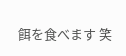餌を食べます 笑